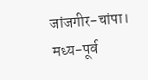जांजगीर-चांपा। मध्य-पूर्व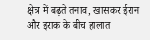क्षेत्र में बढ़ते तनाव, खासकर ईरान और इराक के बीच हालात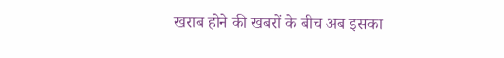खराब होने की खबरों के बीच अब इसका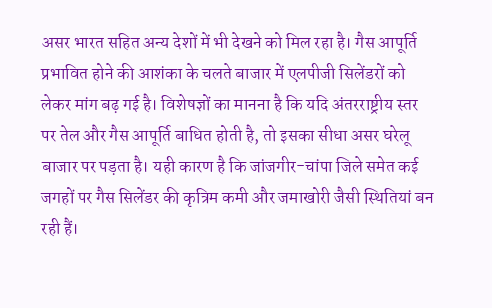असर भारत सहित अन्य देशों में भी देखने को मिल रहा है। गैस आपूर्ति प्रभावित होने की आशंका के चलते बाजार में एलपीजी सिलेंडरों को लेकर मांग बढ़ गई है। विशेषज्ञों का मानना है कि यदि अंतरराष्ट्रीय स्तर पर तेल और गैस आपूर्ति बाधित होती है, तो इसका सीधा असर घरेलू बाजार पर पड़ता है। यही कारण है कि जांजगीर-चांपा जिले समेत कई जगहों पर गैस सिलेंडर की कृत्रिम कमी और जमाखोरी जैसी स्थितियां बन रही हैं।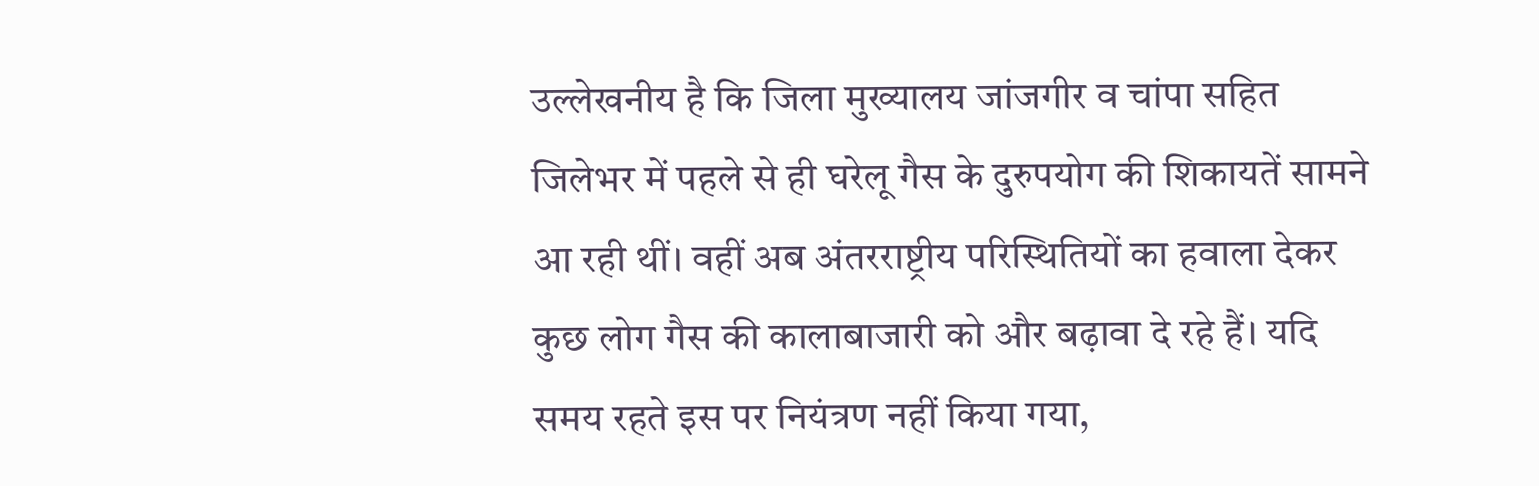उल्लेखनीय है कि जिला मुख्यालय जांजगीर व चांपा सहित जिलेभर में पहले से ही घरेलू गैस के दुरुपयोग की शिकायतें सामने आ रही थीं। वहीं अब अंतरराष्ट्रीय परिस्थितियों का हवाला देकर कुछ लोग गैस की कालाबाजारी को और बढ़ावा दे रहे हैं। यदि समय रहते इस पर नियंत्रण नहीं किया गया,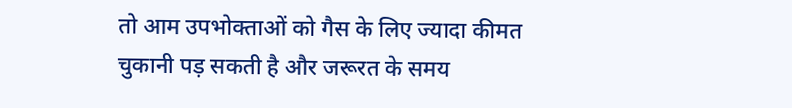तो आम उपभोक्ताओं को गैस के लिए ज्यादा कीमत चुकानी पड़ सकती है और जरूरत के समय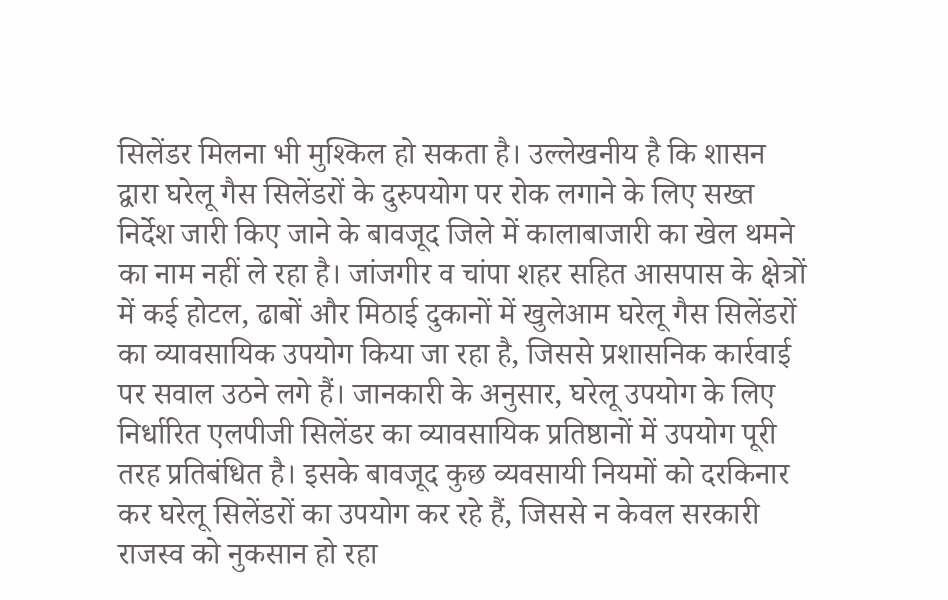सिलेंडर मिलना भी मुश्किल हो सकता है। उल्लेखनीय है कि शासन द्वारा घरेलू गैस सिलेंडरों के दुरुपयोग पर रोक लगाने के लिए सख्त निर्देश जारी किए जाने के बावजूद जिले में कालाबाजारी का खेल थमने का नाम नहीं ले रहा है। जांजगीर व चांपा शहर सहित आसपास के क्षेत्रों में कई होटल, ढाबों और मिठाई दुकानों में खुलेआम घरेलू गैस सिलेंडरों का व्यावसायिक उपयोग किया जा रहा है, जिससे प्रशासनिक कार्रवाई पर सवाल उठने लगे हैं। जानकारी के अनुसार, घरेलू उपयोग के लिए निर्धारित एलपीजी सिलेंडर का व्यावसायिक प्रतिष्ठानों में उपयोग पूरी तरह प्रतिबंधित है। इसके बावजूद कुछ व्यवसायी नियमों को दरकिनार कर घरेलू सिलेंडरों का उपयोग कर रहे हैं, जिससे न केवल सरकारी राजस्व को नुकसान हो रहा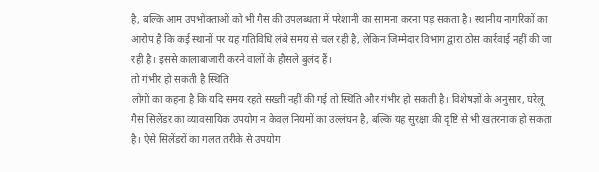है, बल्कि आम उपभोक्ताओं को भी गैस की उपलब्धता में परेशानी का सामना करना पड़ सकता है। स्थानीय नागरिकों का आरोप है कि कई स्थानों पर यह गतिविधि लंबे समय से चल रही है, लेकिन जिम्मेदार विभाग द्वारा ठोस कार्रवाई नहीं की जा रही है। इससे कालाबाजारी करने वालों के हौसले बुलंद हैं।
तो गंभीर हो सकती है स्थिति
लोगों का कहना है कि यदि समय रहते सख्ती नहीं की गई तो स्थिति और गंभीर हो सकती है। विशेषज्ञों के अनुसार, घरेलू गैस सिलेंडर का व्यावसायिक उपयोग न केवल नियमों का उल्लंघन है, बल्कि यह सुरक्षा की दृष्टि से भी खतरनाक हो सकता है। ऐसे सिलेंडरों का गलत तरीके से उपयोग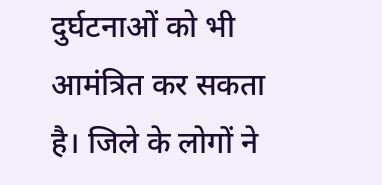दुर्घटनाओं को भी आमंत्रित कर सकता है। जिले के लोगों ने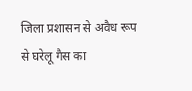जिला प्रशासन से अवैध रूप से घरेलू गैस का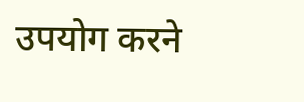उपयोग करने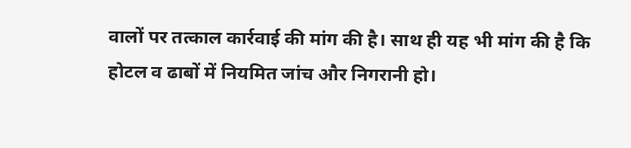वालों पर तत्काल कार्रवाई की मांग की है। साथ ही यह भी मांग की है कि होटल व ढाबों में नियमित जांच और निगरानी हो।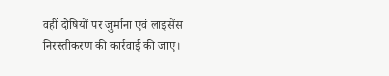वहीं दोषियों पर जुर्माना एवं लाइसेंस निरस्तीकरण की कार्रवाई की जाए।